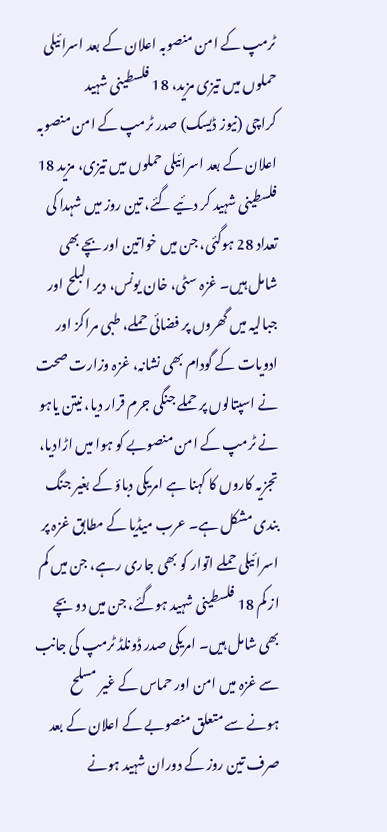ٹرمپ کے امن منصوبہ اعلان کے بعد اسرائیلی حملوں میں تیزی مزید، 18 فلسطینی شہید
کراچی (نیوز ڈیسک) صدر ٹرمپ کے امن منصوبہ اعلان کے بعد اسرائیلی حملوں میں تیزی، مزید 18 فلسطینی شہید کر دئیے گئے، تین روز میں شہدا کی تعداد 28 ہوگئی، جن میں خواتین اور بچے بھی شامل ہیں۔ غزہ سٹی، خان یونس، دیر البلح اور جبالیہ میں گھروں پر فضائی حملے، طبی مراکز اور ادویات کے گودام بھی نشانہ، غزہ وزارت صحت نے اسپتالوں پر حملے جنگی جرم قرار دیا، نیتن یاہو نے ٹرمپ کے امن منصوبے کو ہوا میں اڑادیا، تجزیہ کاروں کا کہنا ہے امریکی دباؤ کے بغیر جنگ بندی مشکل ہے۔ عرب میڈیا کے مطابق غزہ پر اسرائیلی حملے اتوار کو بھی جاری رہے، جن میں کم از کم 18 فلسطینی شہید ہوگئے، جن میں دو بچے بھی شامل ہیں۔ امریکی صدر ڈونلڈ ٹرمپ کی جانب سے غزہ میں امن اور حماس کے غیر مسلح ہونے سے متعلق منصوبے کے اعلان کے بعد صرف تین روز کے دوران شہید ہونے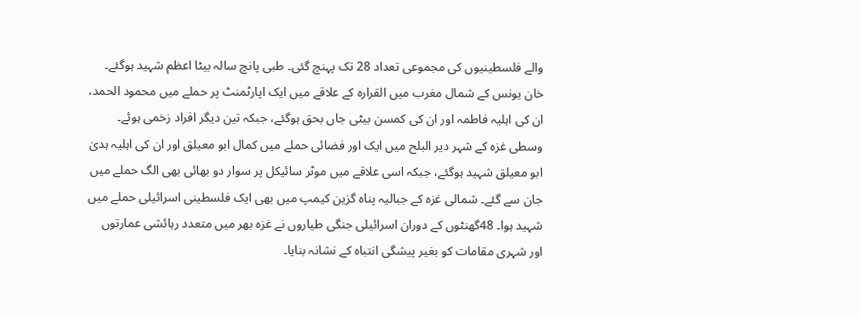والے فلسطینیوں کی مجموعی تعداد 28 تک پہنچ گئی۔ طبی پانچ سالہ بیٹا اعظم شہید ہوگئے۔ خان یونس کے شمال مغرب میں القرارہ کے علاقے میں ایک اپارٹمنٹ پر حملے میں محمود الحمد، ان کی اہلیہ فاطمہ اور ان کی کمسن بیٹی جاں بحق ہوگئے، جبکہ تین دیگر افراد زخمی ہوئے۔ وسطی غزہ کے شہر دیر البلح میں ایک اور فضائی حملے میں کمال ابو معیلق اور ان کی اہلیہ ہدیٰ ابو معیلق شہید ہوگئے، جبکہ اسی علاقے میں موٹر سائیکل پر سوار دو بھائی بھی الگ حملے میں جان سے گئے۔ شمالی غزہ کے جبالیہ پناہ گزین کیمپ میں بھی ایک فلسطینی اسرائیلی حملے میں شہید ہوا۔ 48گھنٹوں کے دوران اسرائیلی جنگی طیاروں نے غزہ بھر میں متعدد رہائشی عمارتوں اور شہری مقامات کو بغیر پیشگی انتباہ کے نشانہ بنایا۔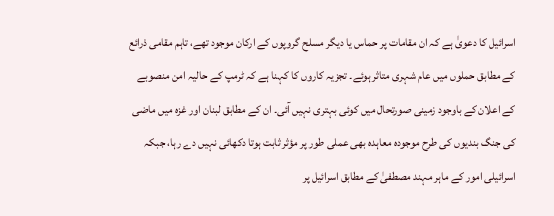اسرائیل کا دعویٰ ہے کہ ان مقامات پر حماس یا دیگر مسلح گروپوں کے ارکان موجود تھے، تاہم مقامی ذرائع کے مطابق حملوں میں عام شہری متاثر ہوئے۔ تجزیہ کاروں کا کہنا ہے کہ ٹرمپ کے حالیہ امن منصوبے کے اعلان کے باوجود زمینی صورتحال میں کوئی بہتری نہیں آئی۔ ان کے مطابق لبنان اور غزہ میں ماضی کی جنگ بندیوں کی طرح موجودہ معاہدہ بھی عملی طور پر مؤثر ثابت ہوتا دکھائی نہیں دے رہا، جبکہ اسرائیلی امور کے ماہر مہند مصطفیٰ کے مطابق اسرائیل پر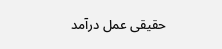حقیقی عمل درآمد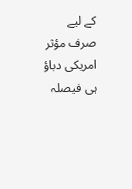کے لیے صرف مؤثر امریکی دباؤ ہی فیصلہ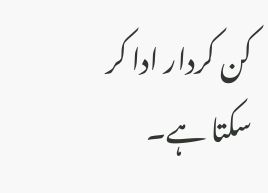کن کردار ادا کر سکتا ہے۔